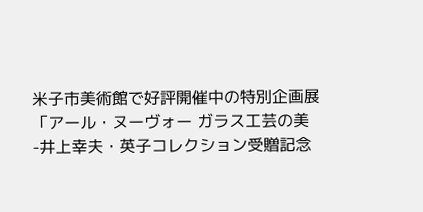米子市美術館で好評開催中の特別企画展「アール・ヌーヴォー ガラス工芸の美 -井上幸夫・英子コレクション受贈記念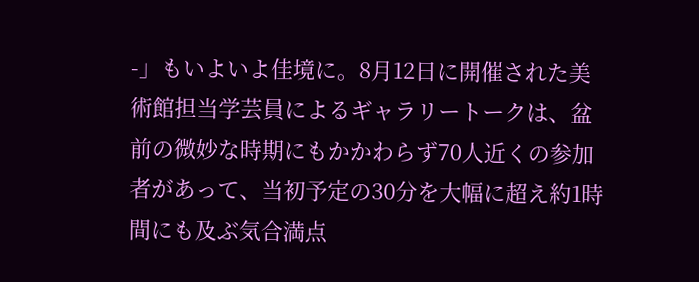-」もいよいよ佳境に。8月12日に開催された美術館担当学芸員によるギャラリートークは、盆前の微妙な時期にもかかわらず70人近くの参加者があって、当初予定の30分を大幅に超え約1時間にも及ぶ気合満点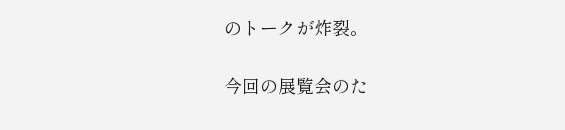のトークが炸裂。

今回の展覧会のた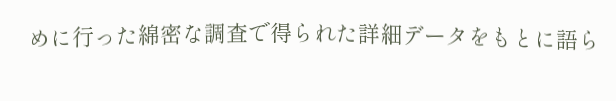めに行った綿密な調査で得られた詳細データをもとに語ら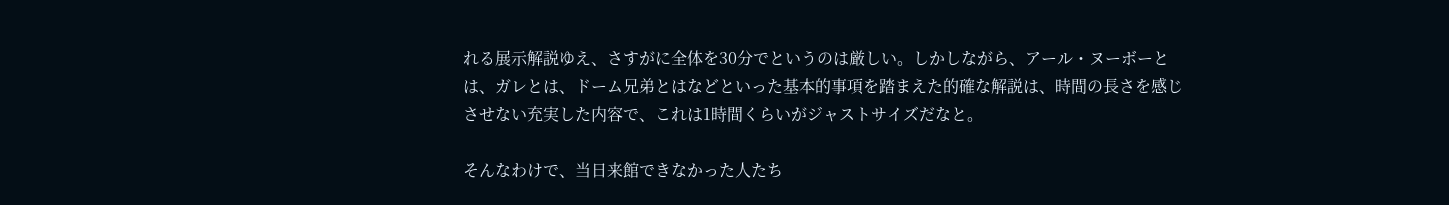れる展示解説ゆえ、さすがに全体を30分でというのは厳しい。しかしながら、アール・ヌーボーとは、ガレとは、ドーム兄弟とはなどといった基本的事項を踏まえた的確な解説は、時間の長さを感じさせない充実した内容で、これは1時間くらいがジャストサイズだなと。

そんなわけで、当日来館できなかった人たち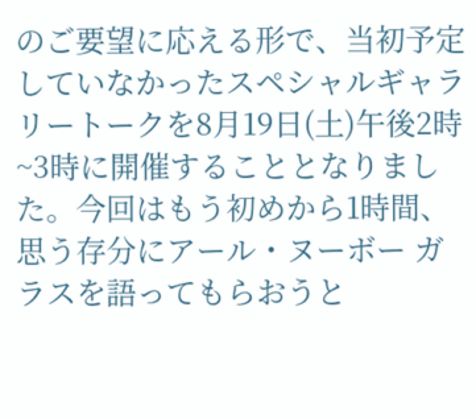のご要望に応える形で、当初予定していなかったスペシャルギャラリートークを8月19日(土)午後2時 ~3時に開催することとなりました。今回はもう初めから1時間、思う存分にアール・ヌーボー ガラスを語ってもらおうと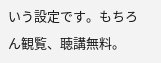いう設定です。もちろん観覧、聴講無料。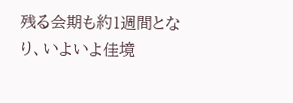残る会期も約1週間となり、いよいよ佳境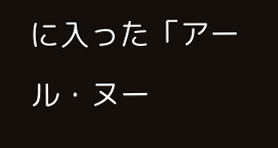に入った「アール・ヌー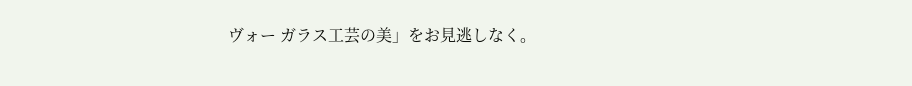ヴォー ガラス工芸の美」をお見逃しなく。